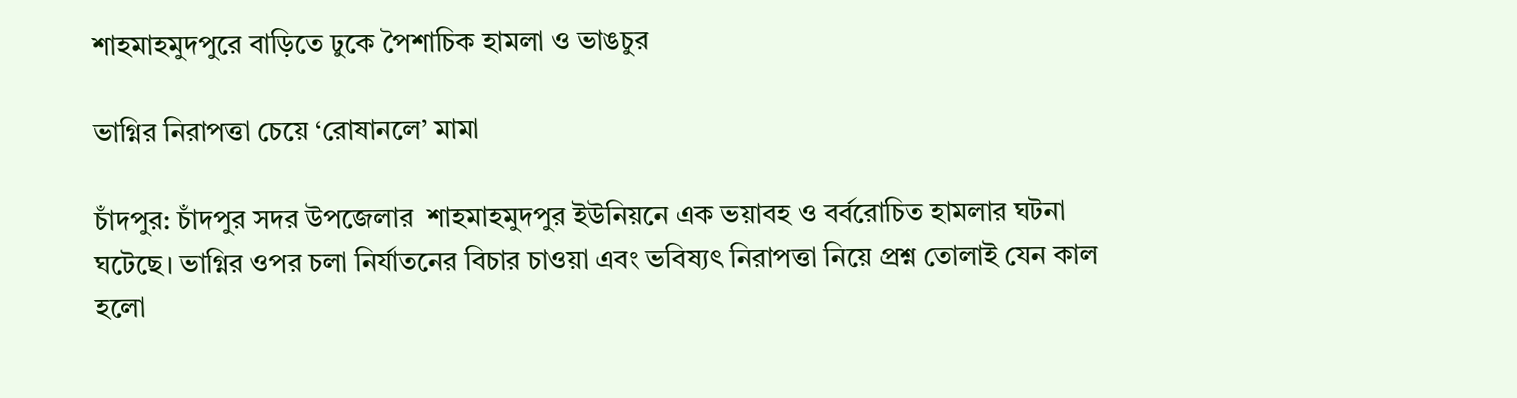শাহমাহমুদপুরে বাড়িতে ঢুকে পৈশাচিক হামলা ও ভাঙচুর

ভাগ্নির নিরাপত্তা চেয়ে ‘রোষানলে’ মামা

চাঁদপুর: চাঁদপুর সদর উপজেলার  শাহমাহমুদপুর ইউনিয়নে এক ভয়াবহ ও বর্বরোচিত হামলার ঘটনা ঘটেছে। ভাগ্নির ওপর চলা নির্যাতনের বিচার চাওয়া এবং ভবিষ্যৎ নিরাপত্তা নিয়ে প্রশ্ন তোলাই যেন কাল হলো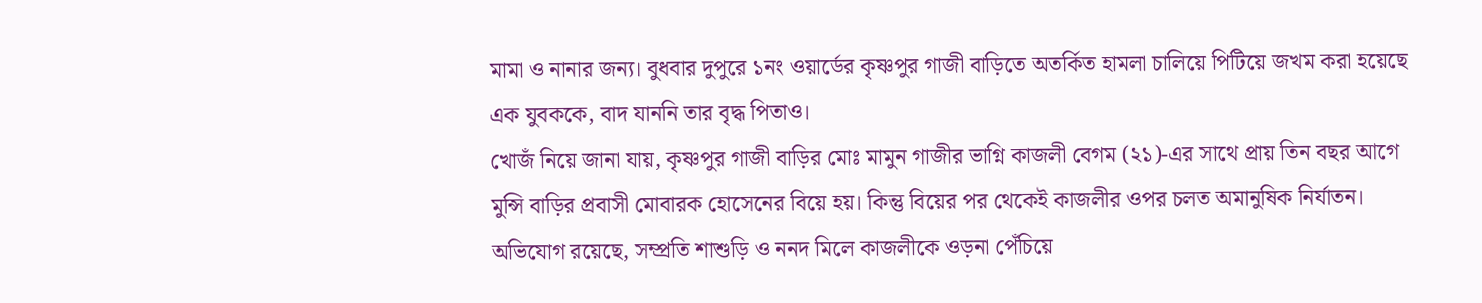মামা ও নানার জন্য। বুধবার দুপুরে ১নং ওয়ার্ডের কৃষ্ণপুর গাজী বাড়িতে অতর্কিত হামলা চালিয়ে পিটিয়ে জখম করা হয়েছে এক যুবককে, বাদ যাননি তার বৃদ্ধ পিতাও।
খোজঁ নিয়ে জানা যায়, কৃষ্ণপুর গাজী বাড়ির মোঃ মামুন গাজীর ভাগ্নি কাজলী বেগম (২১)-এর সাথে প্রায় তিন বছর আগে মুন্সি বাড়ির প্রবাসী মোবারক হোসেনের বিয়ে হয়। কিন্তু বিয়ের পর থেকেই কাজলীর ওপর চলত অমানুষিক নির্যাতন। অভিযোগ রয়েছে, সম্প্রতি শাশুড়ি ও ননদ মিলে কাজলীকে ওড়না পেঁচিয়ে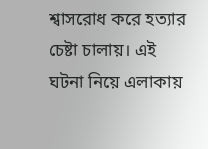শ্বাসরোধ করে হত্যার চেষ্টা চালায়। এই ঘটনা নিয়ে এলাকায়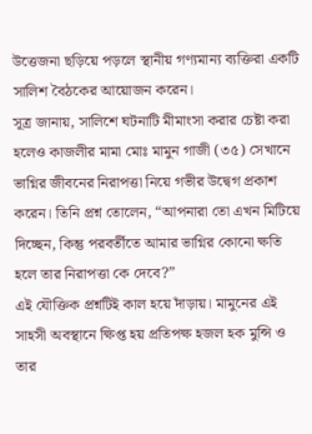উত্তেজনা ছড়িয়ে পড়লে স্থানীয় গণ্যমান্য ব্যক্তিরা একটি সালিশ বৈঠকের আয়োজন করেন।
সূত্র জানায়, সালিশে ঘটনাটি মীমাংসা করার চেষ্টা করা হলেও কাজলীর মামা মোঃ মামুন গাজী (৩৫) সেখানে ভাগ্নির জীবনের নিরাপত্তা নিয়ে গভীর উদ্বেগ প্রকাশ করেন। তিনি প্রশ্ন তোলেন, “আপনারা তো এখন মিটিয়ে দিচ্ছেন, কিন্তু পরবর্তীতে আমার ভাগ্নির কোনো ক্ষতি হলে তার নিরাপত্তা কে দেবে?”
এই যৌক্তিক প্রশ্নটিই কাল হয়ে দাঁড়ায়। মামুনের এই সাহসী অবস্থানে ক্ষিপ্ত হয় প্রতিপক্ষ হজল হক মুন্সি ও তার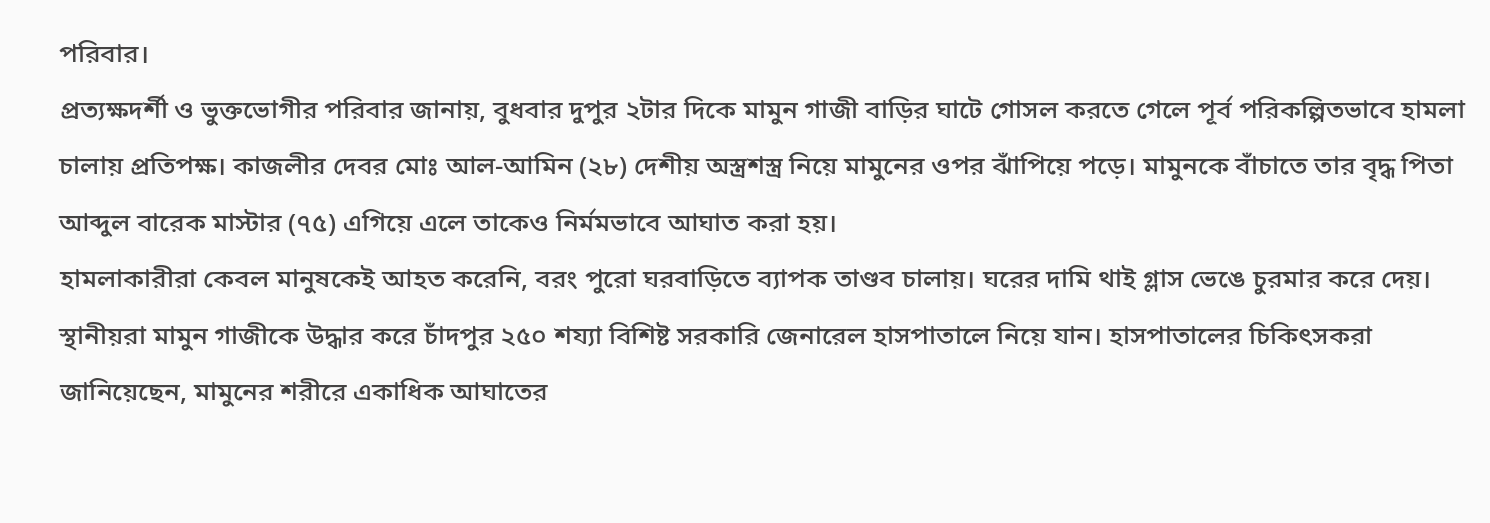পরিবার।
প্রত্যক্ষদর্শী ও ভুক্তভোগীর পরিবার জানায়, বুধবার দুপুর ২টার দিকে মামুন গাজী বাড়ির ঘাটে গোসল করতে গেলে পূর্ব পরিকল্পিতভাবে হামলা চালায় প্রতিপক্ষ। কাজলীর দেবর মোঃ আল-আমিন (২৮) দেশীয় অস্ত্রশস্ত্র নিয়ে মামুনের ওপর ঝাঁপিয়ে পড়ে। মামুনকে বাঁচাতে তার বৃদ্ধ পিতা আব্দুল বারেক মাস্টার (৭৫) এগিয়ে এলে তাকেও নির্মমভাবে আঘাত করা হয়।
হামলাকারীরা কেবল মানুষকেই আহত করেনি, বরং পুরো ঘরবাড়িতে ব্যাপক তাণ্ডব চালায়। ঘরের দামি থাই গ্লাস ভেঙে চুরমার করে দেয়।
স্থানীয়রা মামুন গাজীকে উদ্ধার করে চাঁদপুর ২৫০ শয্যা বিশিষ্ট সরকারি জেনারেল হাসপাতালে নিয়ে যান। হাসপাতালের চিকিৎসকরা জানিয়েছেন, মামুনের শরীরে একাধিক আঘাতের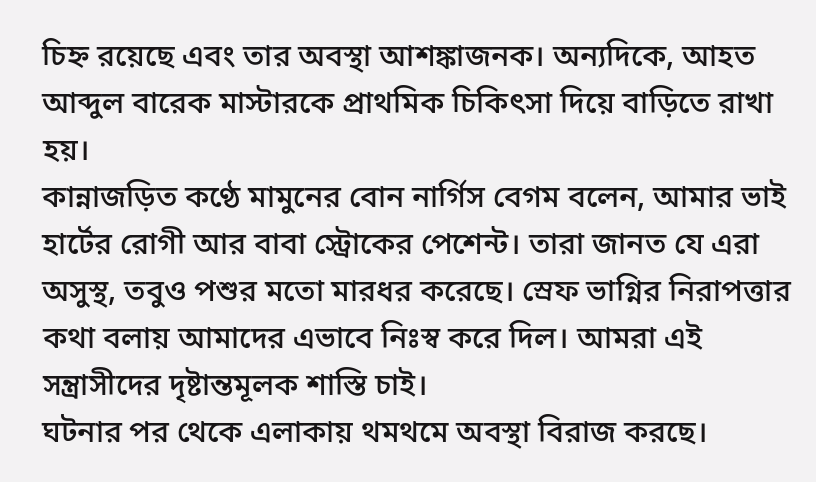চিহ্ন রয়েছে এবং তার অবস্থা আশঙ্কাজনক। অন্যদিকে, আহত আব্দুল বারেক মাস্টারকে প্রাথমিক চিকিৎসা দিয়ে বাড়িতে রাখা হয়।
কান্নাজড়িত কণ্ঠে মামুনের বোন নার্গিস বেগম বলেন, আমার ভাই হার্টের রোগী আর বাবা স্ট্রোকের পেশেন্ট। তারা জানত যে এরা অসুস্থ, তবুও পশুর মতো মারধর করেছে। স্রেফ ভাগ্নির নিরাপত্তার কথা বলায় আমাদের এভাবে নিঃস্ব করে দিল। আমরা এই সন্ত্রাসীদের দৃষ্টান্তমূলক শাস্তি চাই।
ঘটনার পর থেকে এলাকায় থমথমে অবস্থা বিরাজ করছে।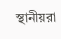স্থানীয়রা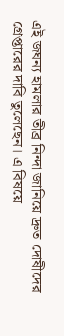এই জঘন্য হামলার তীব্র নিন্দা জানিয়ে দ্রুত দোষীদের গ্রেপ্তারের দাবি তুলেছেন। এ বিষয়ে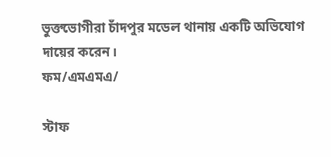ভুক্তভোগীরা চাঁদপুর মডেল থানায় একটি অভিযোগ দায়ের করেন।
ফম/এমএমএ/

স্টাফ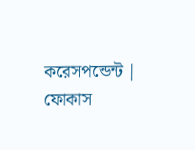করেসপন্ডেন্ট | ফোকাস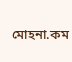মোহনা.কম